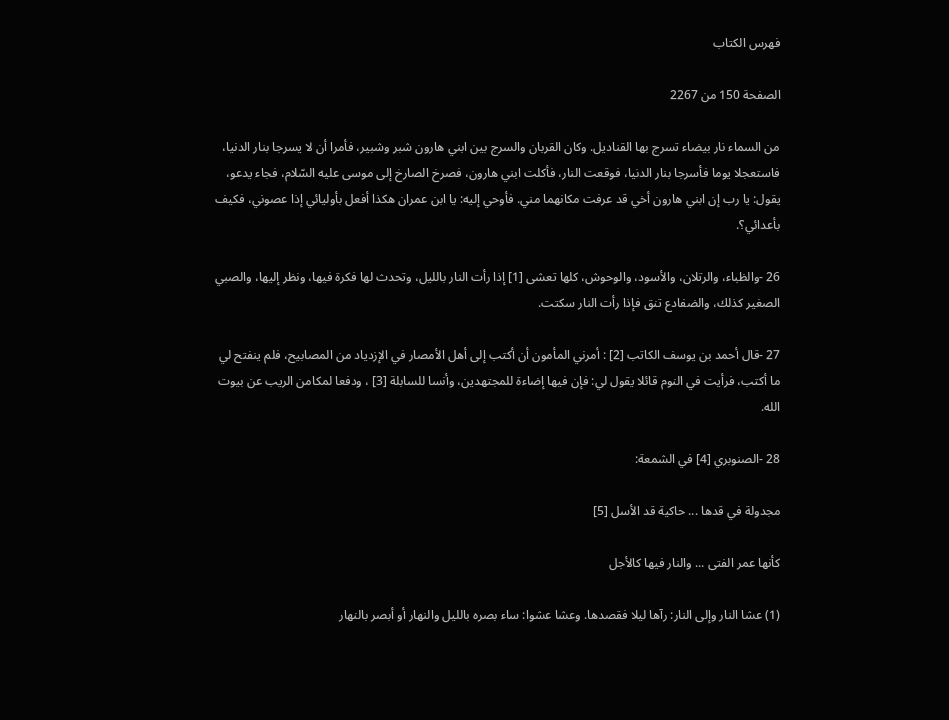فهرس الكتاب

الصفحة 150 من 2267

من السماء نار بيضاء تسرج بها القناديل. وكان القربان والسرج بين ابني هارون شبر وشبير، فأمرا أن لا يسرجا بنار الدنيا، فاستعجلا يوما فأسرجا بنار الدنيا، فوقعت النار، فأكلت ابني هارون، فصرخ الصارخ إلى موسى عليه السّلام، فجاء يدعو، يقول: يا رب إن ابني هارون أخي قد عرفت مكانهما مني. فأوحي إليه: يا ابن عمران هكذا أفعل بأوليائي إذا عصوني، فكيف بأعدائي؟.

26 -والظباء، والرتلان، والأسود، والوحوش، كلها تعشى [1] إذا رأت النار بالليل، وتحدث لها فكرة فيها، ونظر إليها، والصبي الصغير كذلك، والضفادع تنق فإذا رأت النار سكتت.

27 -قال أحمد بن يوسف الكاتب [2] : أمرني المأمون أن أكتب إلى أهل الأمصار في الإزدياد من المصابيح، فلم ينفتح لي ما أكتب، فرأيت في النوم قائلا يقول لي: فإن فيها إضاءة للمجتهدين، وأنسا للسابلة [3] ، ودفعا لمكامن الريب عن بيوت الله.

28 -الصنوبري [4] في الشمعة:

مجدولة في قدها ... حاكية قد الأسل [5]

كأنها عمر الفتى ... والنار فيها كالأجل

(1) عشا النار وإلى النار: رآها ليلا فقصدها. وعشا عشوا: ساء بصره بالليل والنهار أو أبصر بالنهار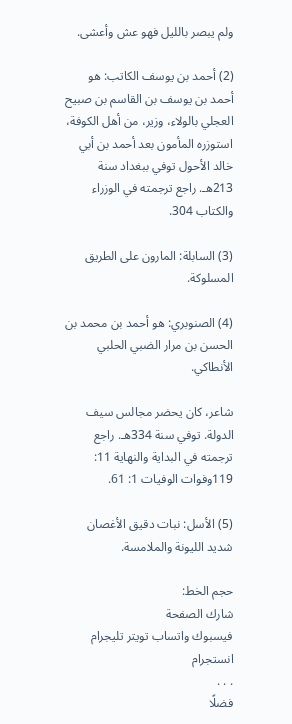ولم يبصر بالليل فهو عش وأعشى.

(2) أحمد بن يوسف الكاتب: هو أحمد بن يوسف بن القاسم بن صبيح العجلي بالولاء، وزير، من أهل الكوفة، استوزره المأمون بعد أحمد بن أبي خالد الأحول توفي ببغداد سنة 213هـ. راجع ترجمته في الوزراء والكتاب 304.

(3) السابلة: المارون على الطريق المسلوكة.

(4) الصنوبري: هو أحمد بن محمد بن الحسن بن مرار الضبي الحلبي الأنطاكي.

شاعر، كان يحضر مجالس سيف الدولة. توفي سنة 334هـ. راجع ترجمته في البداية والنهاية 11: 119وفوات الوفيات 1: 61.

(5) الأسل: نبات دقيق الأغصان شديد الليونة والملامسة.

حجم الخط:
شارك الصفحة
فيسبوك واتساب تويتر تليجرام انستجرام
. . .
فضلًا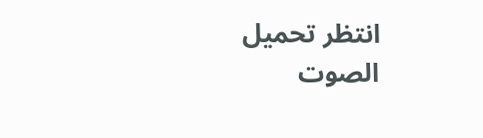انتظر تحميل الصوت